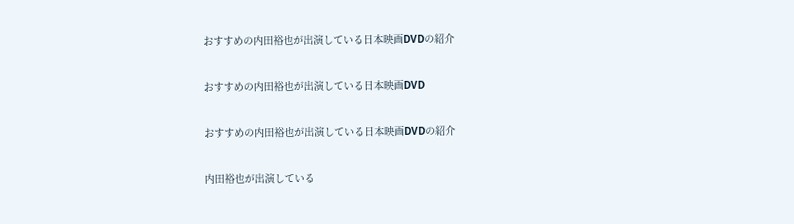おすすめの内田裕也が出演している日本映画DVDの紹介

おすすめの内田裕也が出演している日本映画DVD

おすすめの内田裕也が出演している日本映画DVDの紹介

内田裕也が出演している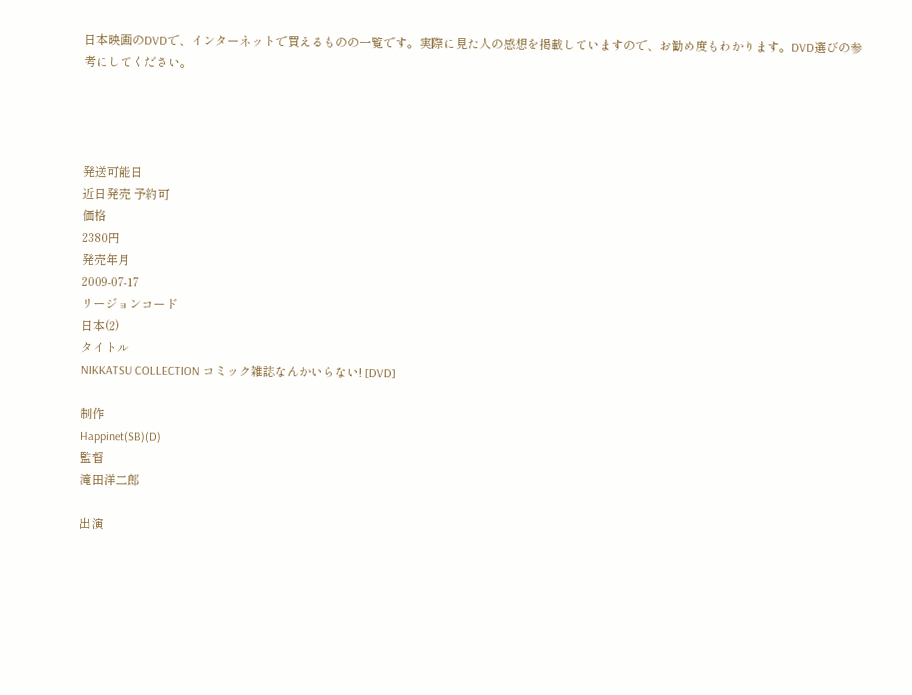日本映画のDVDで、インターネットで買えるものの一覧です。実際に見た人の感想を掲載していますので、お勧め度もわかります。DVD選びの参考にしてください。




発送可能日
近日発売 予約可
価格
2380円
発売年月
2009-07-17
リージョンコード
日本(2)
タイトル
NIKKATSU COLLECTION コミック雑誌なんかいらない! [DVD]

制作
Happinet(SB)(D)
監督
滝田洋二郎

出演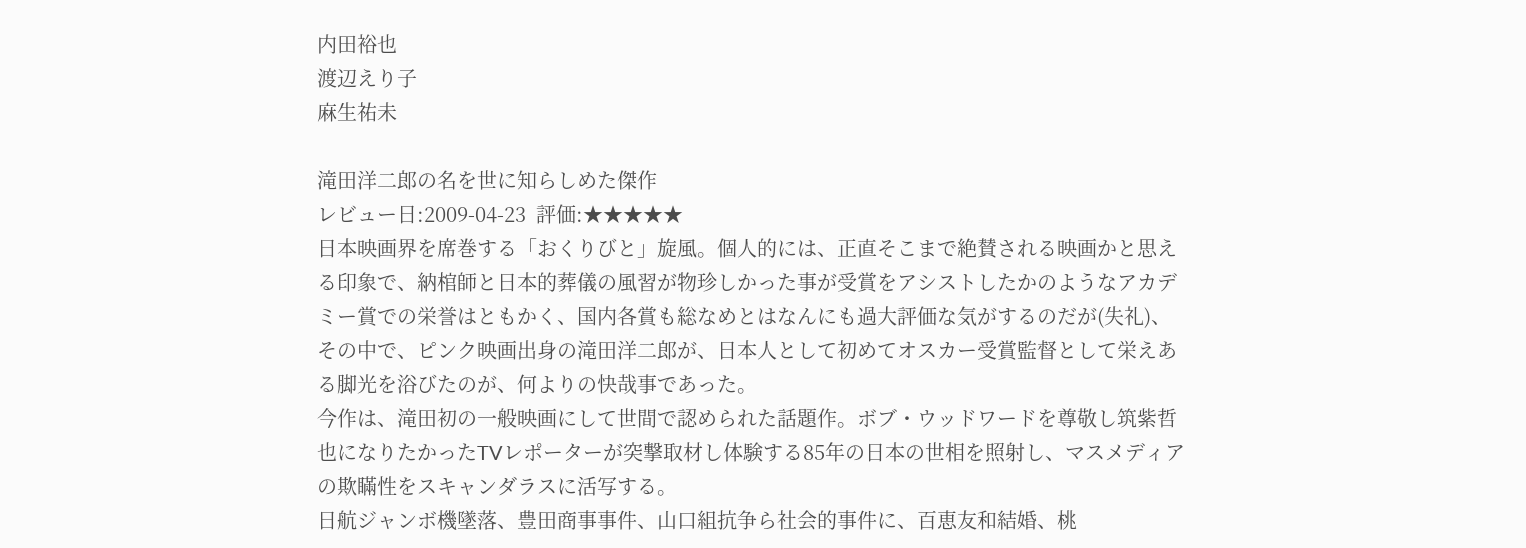内田裕也
渡辺えり子
麻生祐未

滝田洋二郎の名を世に知らしめた傑作
レビュー日:2009-04-23  評価:★★★★★
日本映画界を席巻する「おくりびと」旋風。個人的には、正直そこまで絶賛される映画かと思える印象で、納棺師と日本的葬儀の風習が物珍しかった事が受賞をアシストしたかのようなアカデミー賞での栄誉はともかく、国内各賞も総なめとはなんにも過大評価な気がするのだが(失礼)、その中で、ピンク映画出身の滝田洋二郎が、日本人として初めてオスカー受賞監督として栄えある脚光を浴びたのが、何よりの快哉事であった。
今作は、滝田初の一般映画にして世間で認められた話題作。ボブ・ウッドワードを尊敬し筑紫哲也になりたかったTVレポーターが突撃取材し体験する85年の日本の世相を照射し、マスメディアの欺瞞性をスキャンダラスに活写する。
日航ジャンボ機墜落、豊田商事事件、山口組抗争ら社会的事件に、百恵友和結婚、桃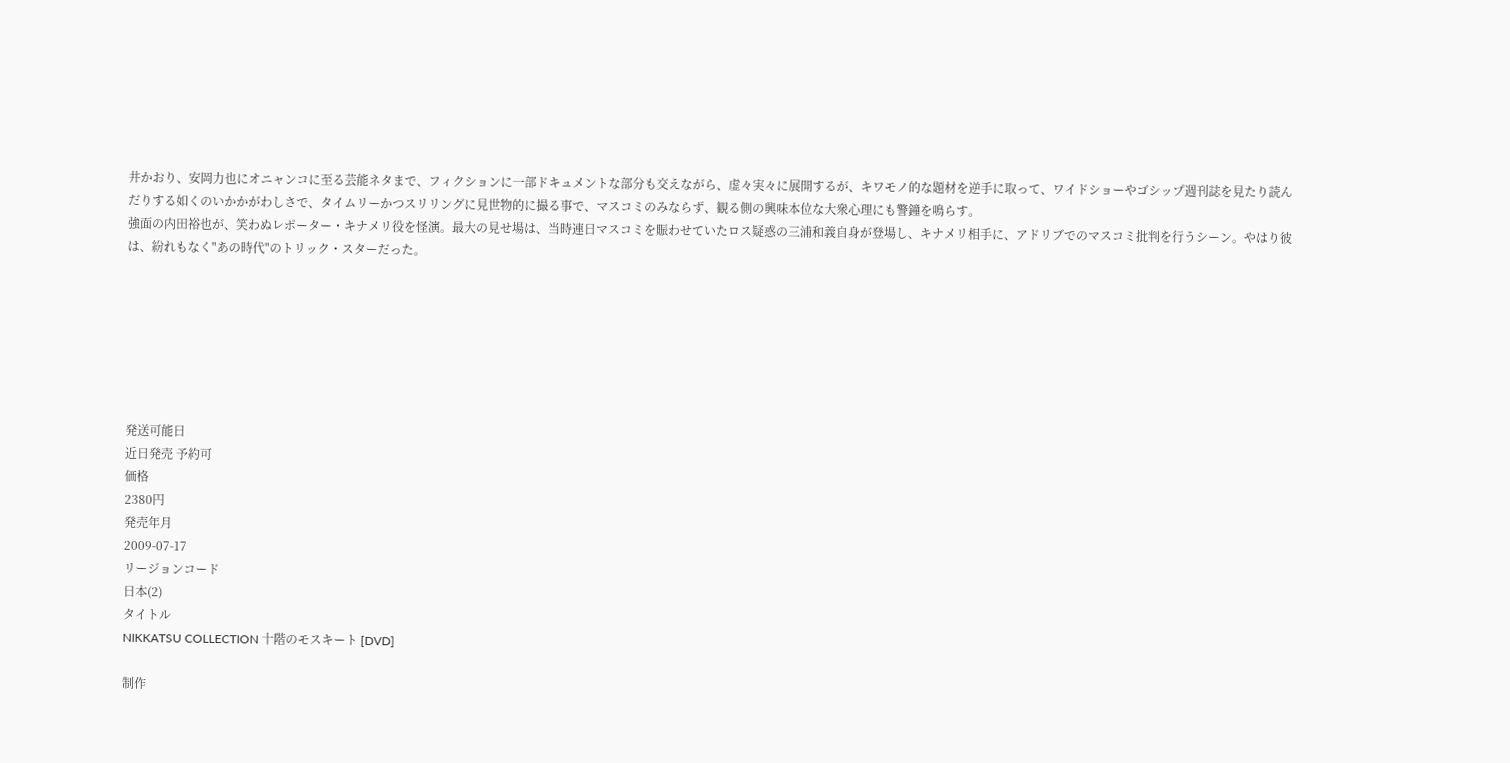井かおり、安岡力也にオニャンコに至る芸能ネタまで、フィクションに一部ドキュメントな部分も交えながら、虚々実々に展開するが、キワモノ的な題材を逆手に取って、ワイドショーやゴシップ週刊誌を見たり読んだりする如くのいかかがわしさで、タイムリーかつスリリングに見世物的に撮る事で、マスコミのみならず、観る側の興味本位な大衆心理にも警鐘を鳴らす。
強面の内田裕也が、笑わぬレポーター・キナメリ役を怪演。最大の見せ場は、当時連日マスコミを賑わせていたロス疑惑の三浦和義自身が登場し、キナメリ相手に、アドリブでのマスコミ批判を行うシーン。やはり彼は、紛れもなく"あの時代"のトリック・スターだった。







発送可能日
近日発売 予約可
価格
2380円
発売年月
2009-07-17
リージョンコード
日本(2)
タイトル
NIKKATSU COLLECTION 十階のモスキート [DVD]

制作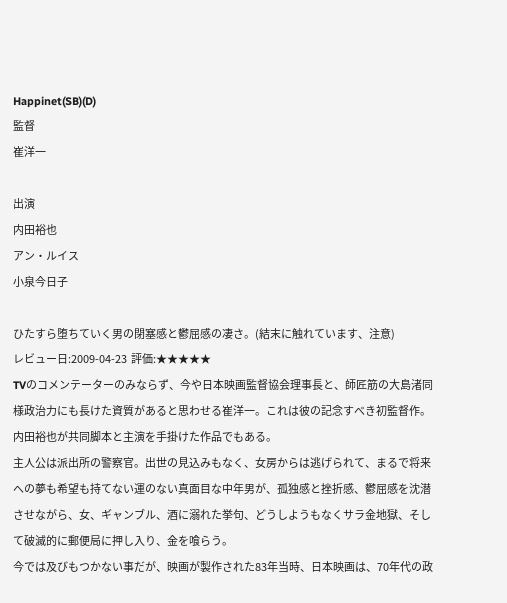Happinet(SB)(D)
監督
崔洋一

出演
内田裕也
アン・ルイス
小泉今日子

ひたすら堕ちていく男の閉塞感と鬱屈感の凄さ。(結末に触れています、注意)
レビュー日:2009-04-23  評価:★★★★★
TVのコメンテーターのみならず、今や日本映画監督協会理事長と、師匠筋の大島渚同様政治力にも長けた資質があると思わせる崔洋一。これは彼の記念すべき初監督作。内田裕也が共同脚本と主演を手掛けた作品でもある。
主人公は派出所の警察官。出世の見込みもなく、女房からは逃げられて、まるで将来への夢も希望も持てない運のない真面目な中年男が、孤独感と挫折感、鬱屈感を沈潜させながら、女、ギャンブル、酒に溺れた挙句、どうしようもなくサラ金地獄、そして破滅的に郵便局に押し入り、金を喰らう。
今では及びもつかない事だが、映画が製作された83年当時、日本映画は、70年代の政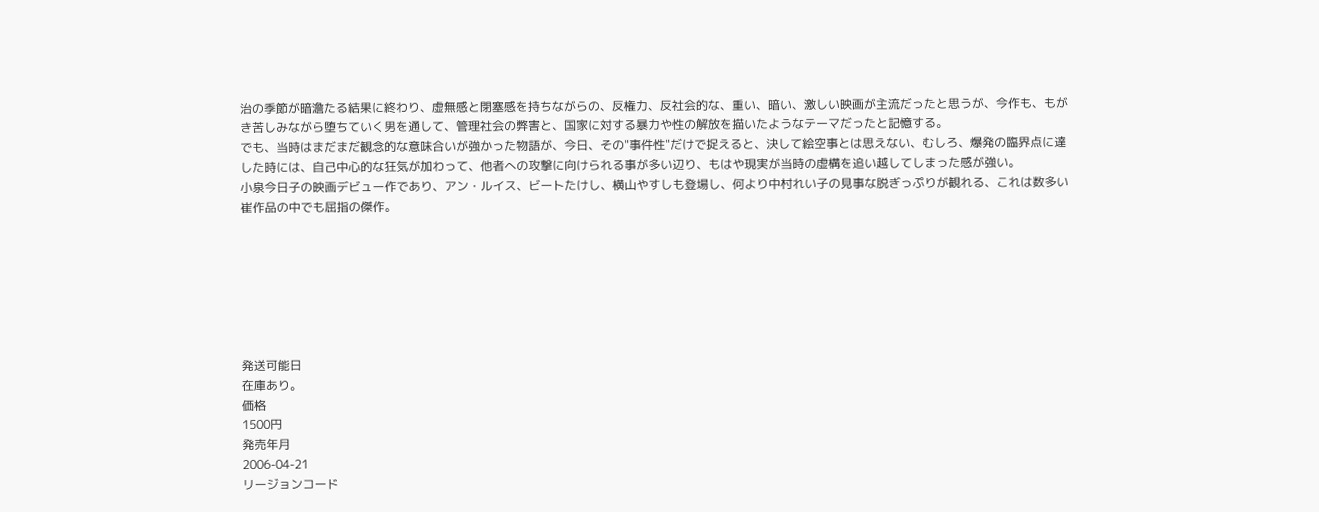治の季節が暗澹たる結果に終わり、虚無感と閉塞感を持ちながらの、反権力、反社会的な、重い、暗い、激しい映画が主流だったと思うが、今作も、もがき苦しみながら堕ちていく男を通して、管理社会の弊害と、国家に対する暴力や性の解放を描いたようなテーマだったと記憶する。
でも、当時はまだまだ観念的な意味合いが強かった物語が、今日、その"事件性"だけで捉えると、決して絵空事とは思えない、むしろ、爆発の臨界点に達した時には、自己中心的な狂気が加わって、他者への攻撃に向けられる事が多い辺り、もはや現実が当時の虚構を追い越してしまった感が強い。
小泉今日子の映画デビュー作であり、アン・ルイス、ビートたけし、横山やすしも登場し、何より中村れい子の見事な脱ぎっぷりが観れる、これは数多い崔作品の中でも屈指の傑作。







発送可能日
在庫あり。
価格
1500円
発売年月
2006-04-21
リージョンコード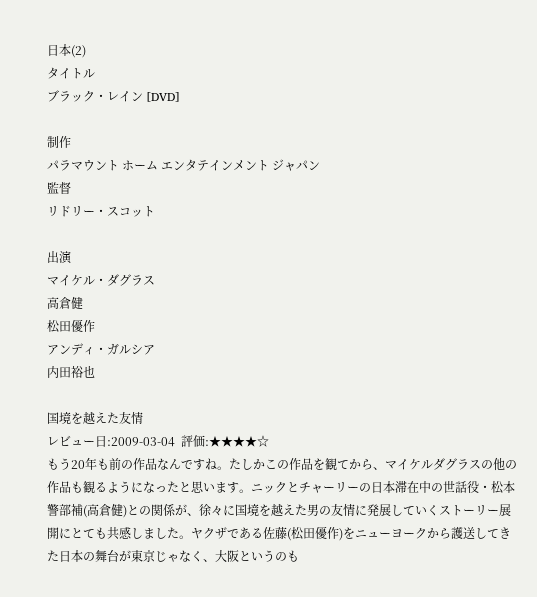日本(2)
タイトル
ブラック・レイン [DVD]

制作
パラマウント ホーム エンタテインメント ジャパン
監督
リドリー・スコット

出演
マイケル・ダグラス
高倉健
松田優作
アンディ・ガルシア
内田裕也

国境を越えた友情
レビュー日:2009-03-04  評価:★★★★☆
もう20年も前の作品なんですね。たしかこの作品を観てから、マイケルダグラスの他の作品も観るようになったと思います。ニックとチャーリーの日本滞在中の世話役・松本警部補(高倉健)との関係が、徐々に国境を越えた男の友情に発展していくストーリー展開にとても共感しました。ヤクザである佐藤(松田優作)をニューヨークから護送してきた日本の舞台が東京じゃなく、大阪というのも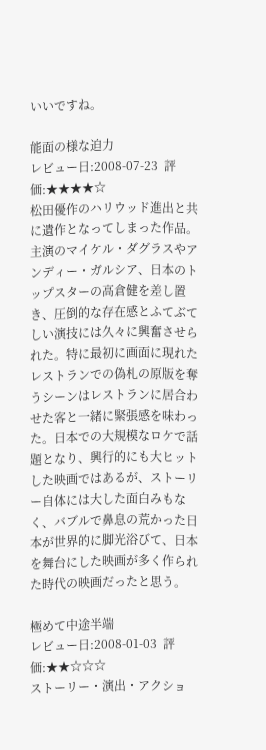いいですね。

能面の様な迫力
レビュー日:2008-07-23  評価:★★★★☆
松田優作のハリウッド進出と共に遺作となってしまった作品。主演のマイケル・ダグラスやアンディー・ガルシア、日本のトップスターの高倉健を差し置き、圧倒的な存在感とふてぶてしい演技には久々に興奮させられた。特に最初に画面に現れたレストランでの偽札の原版を奪うシーンはレストランに居合わせた客と一緒に緊張感を味わった。日本での大規模なロケで話題となり、興行的にも大ヒットした映画ではあるが、ストーリー自体には大した面白みもなく、バブルで鼻息の荒かった日本が世界的に脚光浴びて、日本を舞台にした映画が多く作られた時代の映画だったと思う。

極めて中途半端
レビュー日:2008-01-03  評価:★★☆☆☆
ストーリー・演出・アクショ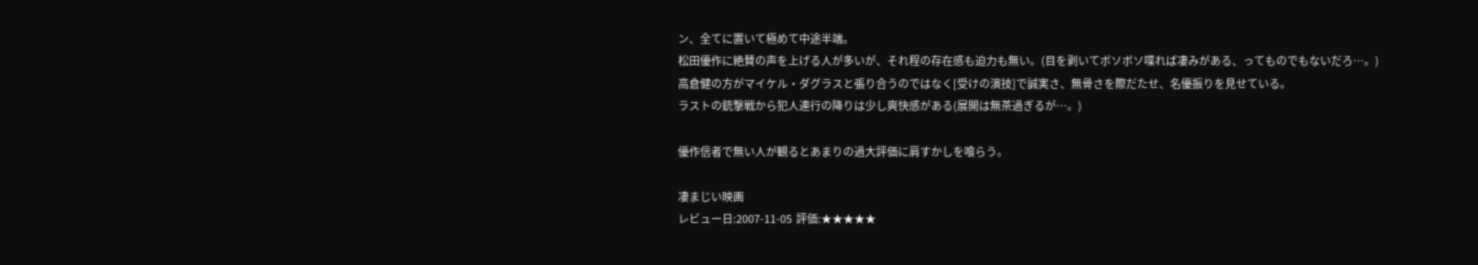ン、全てに置いて極めて中途半端。
松田優作に絶賛の声を上げる人が多いが、それ程の存在感も迫力も無い。(目を剥いてボソボソ喋れば凄みがある、ってものでもないだろ…。)
高倉健の方がマイケル・ダグラスと張り合うのではなく[受けの演技]で誠実さ、無骨さを際だたせ、名優振りを見せている。
ラストの銃撃戦から犯人連行の降りは少し爽快感がある(展開は無茶過ぎるが…。)

優作信者で無い人が観るとあまりの過大評価に肩すかしを喰らう。

凄まじい映画
レビュー日:2007-11-05  評価:★★★★★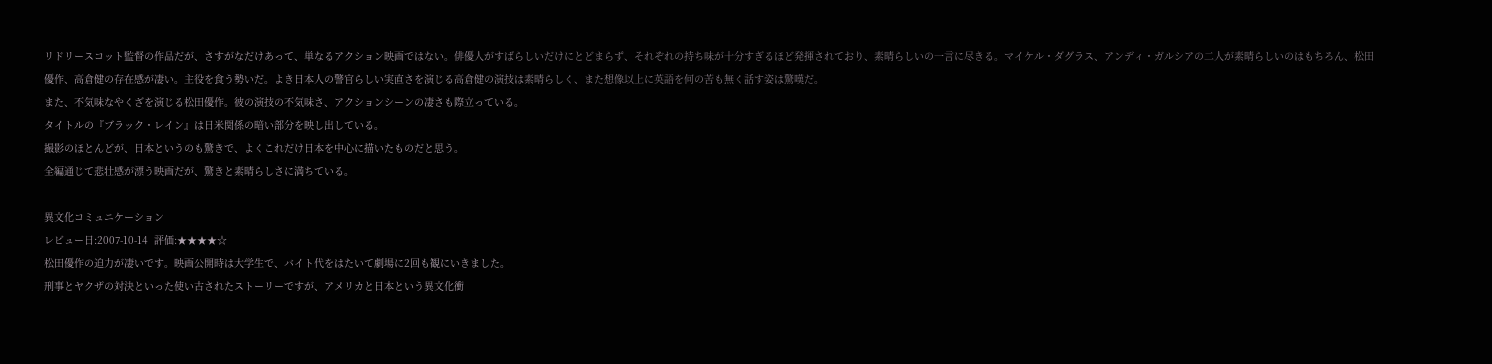リドリースコット監督の作品だが、さすがなだけあって、単なるアクション映画ではない。俳優人がすばらしいだけにとどまらず、それぞれの持ち味が十分すぎるほど発揮されており、素晴らしいの一言に尽きる。マイケル・ダグラス、アンディ・ガルシアの二人が素晴らしいのはもちろん、松田優作、高倉健の存在感が凄い。主役を食う勢いだ。よき日本人の警官らしい実直さを演じる高倉健の演技は素晴らしく、また想像以上に英語を何の苦も無く話す姿は驚嘆だ。
また、不気味なやくざを演じる松田優作。彼の演技の不気味さ、アクションシーンの凄さも際立っている。
タイトルの『ブラック・レイン』は日米関係の暗い部分を映し出している。
撮影のほとんどが、日本というのも驚きで、よくこれだけ日本を中心に描いたものだと思う。
全編通じて悲壮感が漂う映画だが、驚きと素晴らしさに満ちている。

異文化コミュニケーション
レビュー日:2007-10-14  評価:★★★★☆
松田優作の迫力が凄いです。映画公開時は大学生で、バイト代をはたいて劇場に2回も観にいきました。
刑事とヤクザの対決といった使い古されたストーリーですが、アメリカと日本という異文化衝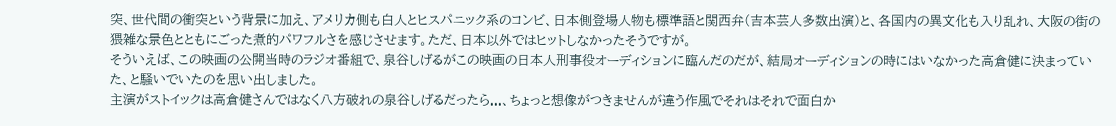突、世代間の衝突という背景に加え、アメリカ側も白人とヒスパニック系のコンビ、日本側登場人物も標準語と関西弁(吉本芸人多数出演)と、各国内の異文化も入り乱れ、大阪の街の猥雑な景色とともにごった煮的パワフルさを感じさせます。ただ、日本以外ではヒットしなかったそうですが。
そういえば、この映画の公開当時のラジオ番組で、泉谷しげるがこの映画の日本人刑事役オーディションに臨んだのだが、結局オーディションの時にはいなかった高倉健に決まっていた、と騒いでいたのを思い出しました。
主演がストイックは高倉健さんではなく八方破れの泉谷しげるだったら...、ちょっと想像がつきませんが違う作風でそれはそれで面白か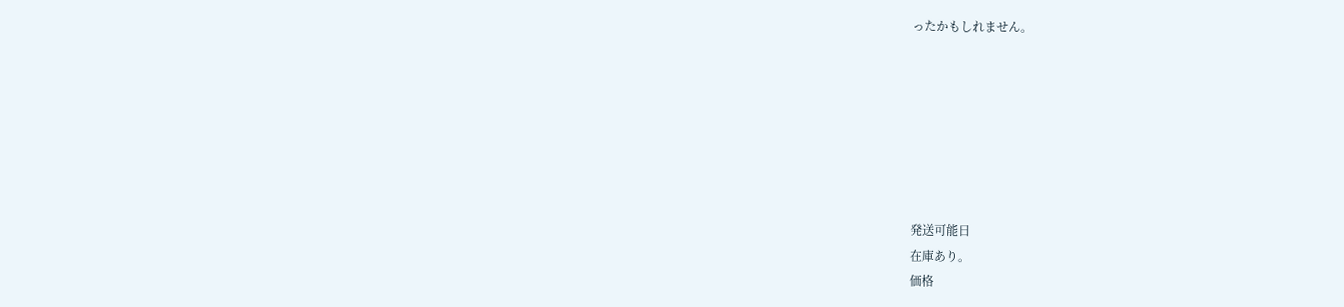ったかもしれません。







発送可能日
在庫あり。
価格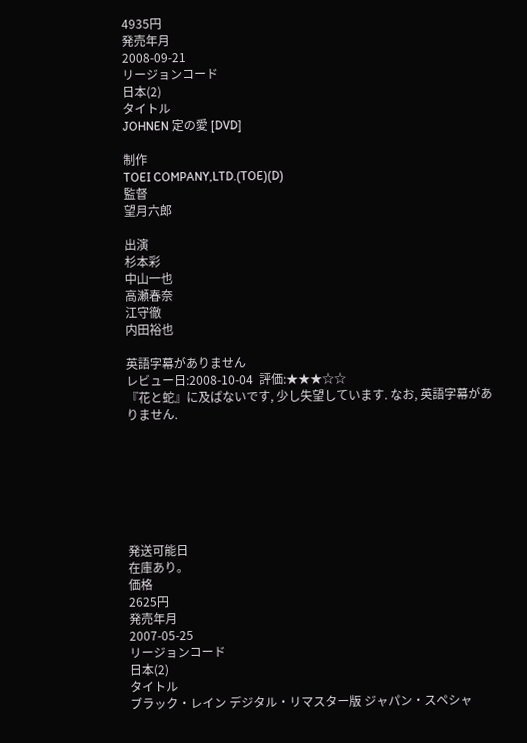4935円
発売年月
2008-09-21
リージョンコード
日本(2)
タイトル
JOHNEN 定の愛 [DVD]

制作
TOEI COMPANY,LTD.(TOE)(D)
監督
望月六郎

出演
杉本彩
中山一也
高瀬春奈
江守徹
内田裕也

英語字幕がありません
レビュー日:2008-10-04  評価:★★★☆☆
『花と蛇』に及ばないです, 少し失望しています. なお, 英語字幕がありません.







発送可能日
在庫あり。
価格
2625円
発売年月
2007-05-25
リージョンコード
日本(2)
タイトル
ブラック・レイン デジタル・リマスター版 ジャパン・スペシャ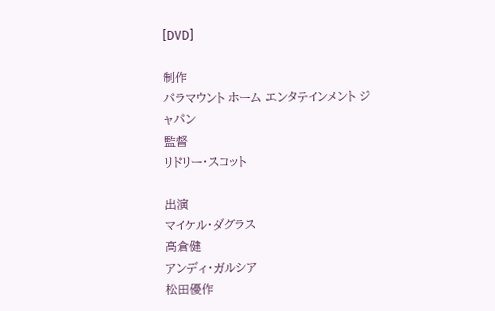[DVD]

制作
パラマウント ホーム エンタテインメント ジャパン
監督
リドリー・スコット

出演
マイケル・ダグラス
高倉健
アンディ・ガルシア
松田優作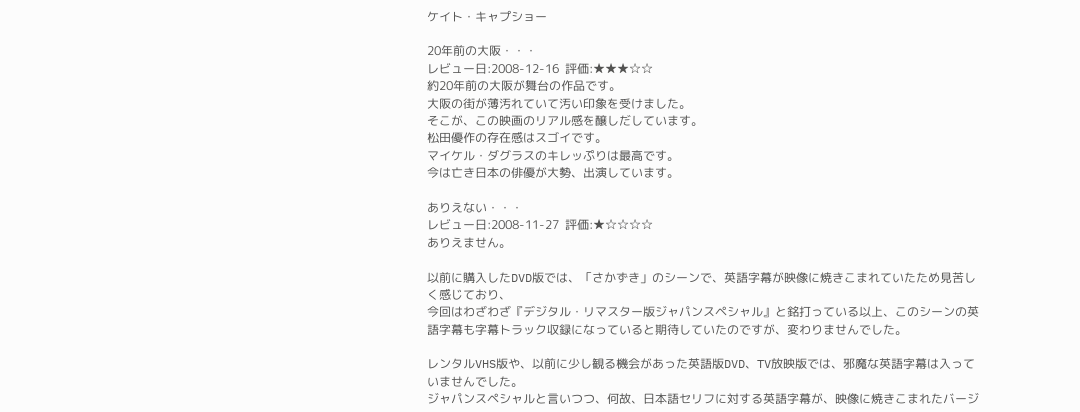ケイト・キャプショー

20年前の大阪・・・
レビュー日:2008-12-16  評価:★★★☆☆
約20年前の大阪が舞台の作品です。
大阪の街が薄汚れていて汚い印象を受けました。
そこが、この映画のリアル感を醸しだしています。
松田優作の存在感はスゴイです。
マイケル・ダグラスのキレッぷりは最高です。
今は亡き日本の俳優が大勢、出演しています。

ありえない・・・
レビュー日:2008-11-27  評価:★☆☆☆☆
ありえません。

以前に購入したDVD版では、「さかずき」のシーンで、英語字幕が映像に焼きこまれていたため見苦しく感じており、
今回はわざわざ『デジタル・リマスター版ジャパンスペシャル』と銘打っている以上、このシーンの英語字幕も字幕トラック収録になっていると期待していたのですが、変わりませんでした。

レンタルVHS版や、以前に少し観る機会があった英語版DVD、TV放映版では、邪魔な英語字幕は入っていませんでした。
ジャパンスペシャルと言いつつ、何故、日本語セリフに対する英語字幕が、映像に焼きこまれたバージ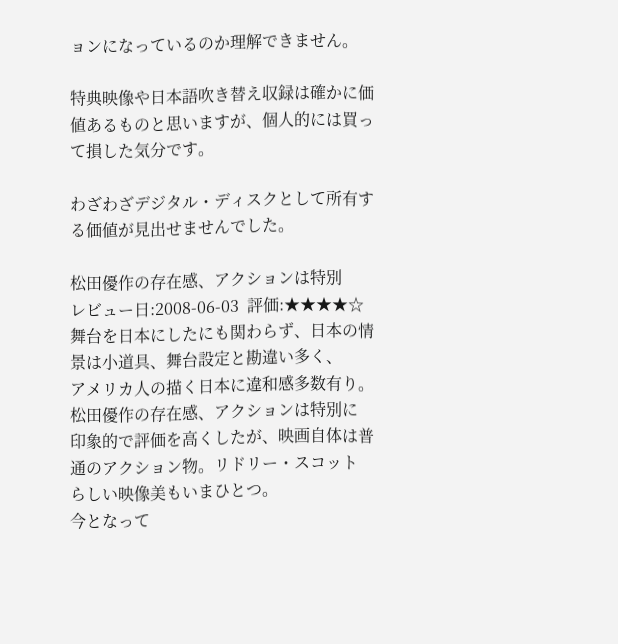ョンになっているのか理解できません。

特典映像や日本語吹き替え収録は確かに価値あるものと思いますが、個人的には買って損した気分です。

わざわざデジタル・ディスクとして所有する価値が見出せませんでした。

松田優作の存在感、アクションは特別
レビュー日:2008-06-03  評価:★★★★☆
舞台を日本にしたにも関わらず、日本の情景は小道具、舞台設定と勘違い多く、
アメリカ人の描く日本に違和感多数有り。松田優作の存在感、アクションは特別に
印象的で評価を高くしたが、映画自体は普通のアクション物。リドリー・スコット
らしい映像美もいまひとつ。
今となって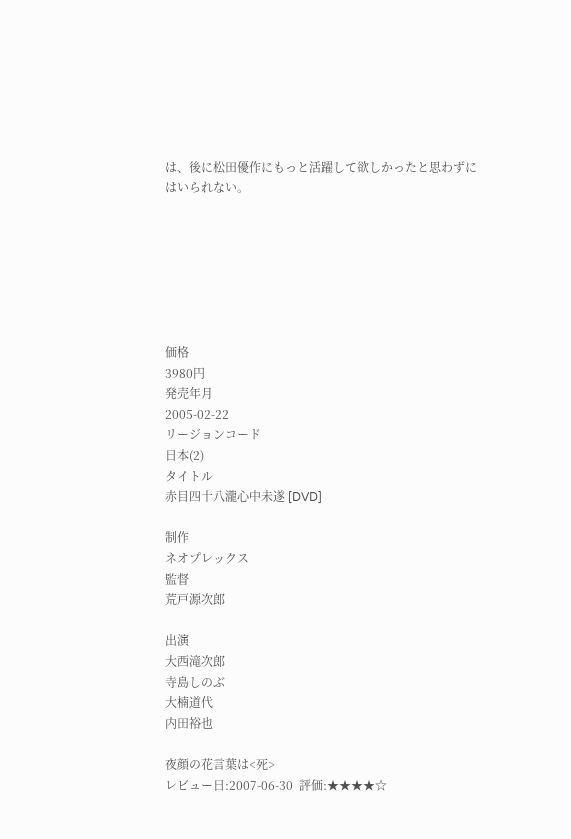は、後に松田優作にもっと活躍して欲しかったと思わずにはいられない。







価格
3980円
発売年月
2005-02-22
リージョンコード
日本(2)
タイトル
赤目四十八瀧心中未遂 [DVD]

制作
ネオプレックス
監督
荒戸源次郎

出演
大西滝次郎
寺島しのぶ
大楠道代
内田裕也

夜顔の花言葉は<死>
レビュー日:2007-06-30  評価:★★★★☆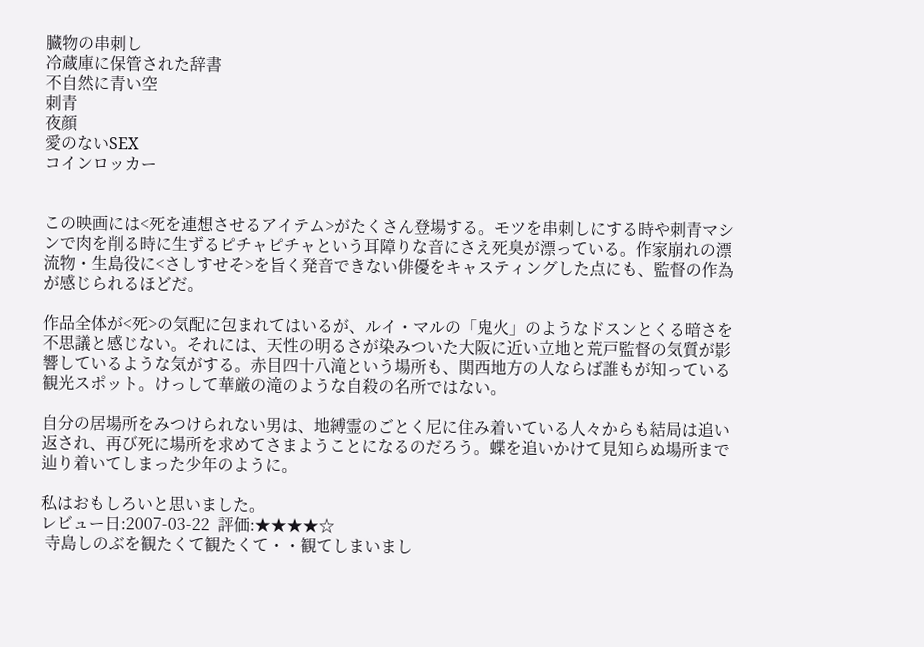臓物の串刺し
冷蔵庫に保管された辞書
不自然に青い空
刺青
夜顔
愛のないSEX
コインロッカー


この映画には<死を連想させるアイテム>がたくさん登場する。モツを串刺しにする時や刺青マシンで肉を削る時に生ずるピチャピチャという耳障りな音にさえ死臭が漂っている。作家崩れの漂流物・生島役に<さしすせそ>を旨く発音できない俳優をキャスティングした点にも、監督の作為が感じられるほどだ。

作品全体が<死>の気配に包まれてはいるが、ルイ・マルの「鬼火」のようなドスンとくる暗さを不思議と感じない。それには、天性の明るさが染みついた大阪に近い立地と荒戸監督の気質が影響しているような気がする。赤目四十八滝という場所も、関西地方の人ならば誰もが知っている観光スポット。けっして華厳の滝のような自殺の名所ではない。

自分の居場所をみつけられない男は、地縛霊のごとく尼に住み着いている人々からも結局は追い返され、再び死に場所を求めてさまようことになるのだろう。蝶を追いかけて見知らぬ場所まで辿り着いてしまった少年のように。

私はおもしろいと思いました。
レビュー日:2007-03-22  評価:★★★★☆
 寺島しのぶを観たくて観たくて・・観てしまいまし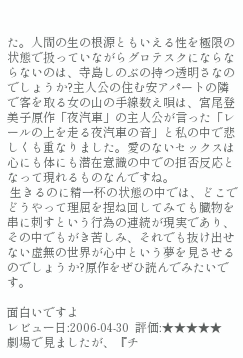た。人間の生の根源ともいえる性を極限の状態で扱っていながらグロテスクにならならないのは、寺島しのぶの持つ透明さなのでしょうか?主人公の住む安アパートの隣で客を取る女の山の手線数え唄は、宮尾登美子原作「夜汽車」の主人公が言った「レールの上を走る夜汽車の音」と私の中で悲しくも重なりました。愛のないセックスは心にも体にも潜在意識の中での拒否反応となって現れるものなんですね。
 生きるのに精一杯の状態の中では、どこでどうやって理屈を捏ね回してみても臓物を串に刺すという行為の連続が現実であり、その中でもがき苦しみ、それでも抜け出せない虚無の世界が心中という夢を見させるのでしょうか?原作をぜひ読んでみたいです。

面白いですよ
レビュー日:2006-04-30  評価:★★★★★
劇場で見ましたが、『チ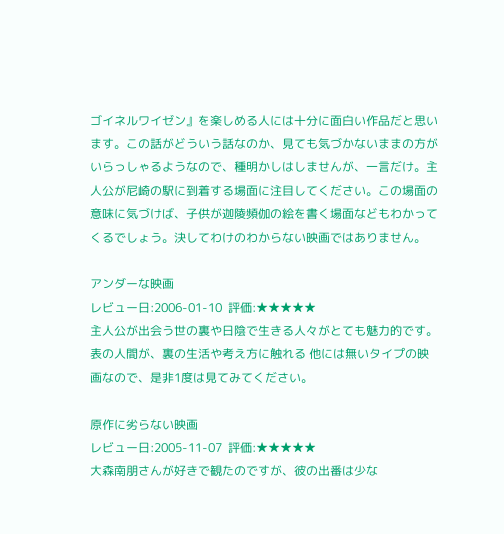ゴイネルワイゼン』を楽しめる人には十分に面白い作品だと思います。この話がどういう話なのか、見ても気づかないままの方がいらっしゃるようなので、種明かしはしませんが、一言だけ。主人公が尼崎の駅に到着する場面に注目してください。この場面の意味に気づけば、子供が迦陵頻伽の絵を書く場面などもわかってくるでしょう。決してわけのわからない映画ではありません。

アンダーな映画
レビュー日:2006-01-10  評価:★★★★★
主人公が出会う世の裏や日陰で生きる人々がとても魅力的です。表の人間が、裏の生活や考え方に触れる 他には無いタイプの映画なので、是非1度は見てみてください。

原作に劣らない映画
レビュー日:2005-11-07  評価:★★★★★
大森南朋さんが好きで観たのですが、彼の出番は少な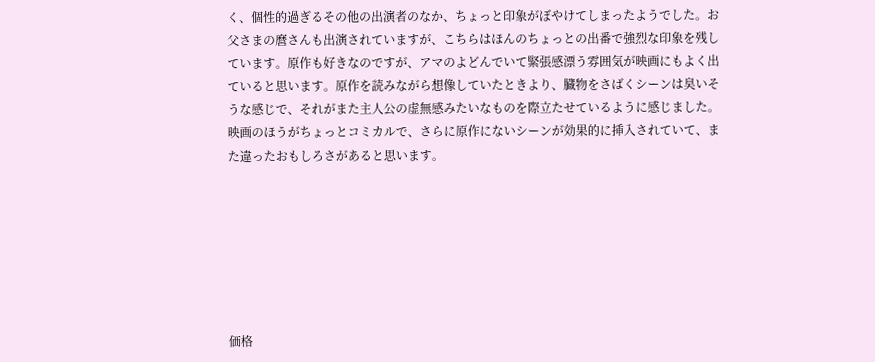く、個性的過ぎるその他の出演者のなか、ちょっと印象がぼやけてしまったようでした。お父さまの麿さんも出演されていますが、こちらはほんのちょっとの出番で強烈な印象を残しています。原作も好きなのですが、アマのよどんでいて緊張感漂う雰囲気が映画にもよく出ていると思います。原作を読みながら想像していたときより、臓物をさばくシーンは臭いそうな感じで、それがまた主人公の虚無感みたいなものを際立たせているように感じました。映画のほうがちょっとコミカルで、さらに原作にないシーンが効果的に挿入されていて、また違ったおもしろさがあると思います。







価格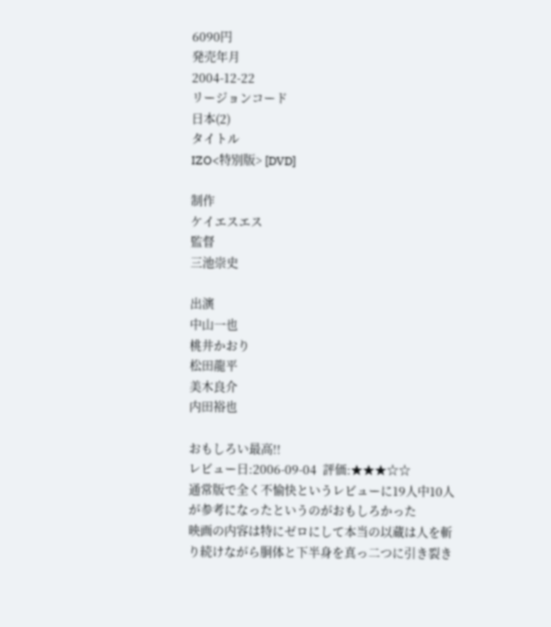6090円
発売年月
2004-12-22
リージョンコード
日本(2)
タイトル
IZO<特別版> [DVD]

制作
ケイエスエス
監督
三池崇史

出演
中山一也
桃井かおり
松田龍平
美木良介
内田裕也

おもしろい最高!!
レビュー日:2006-09-04  評価:★★★☆☆
通常版で全く不愉快というレビューに19人中10人が参考になったというのがおもしろかった
映画の内容は特にゼロにして本当の以蔵は人を斬り続けながら胴体と下半身を真っ二つに引き裂き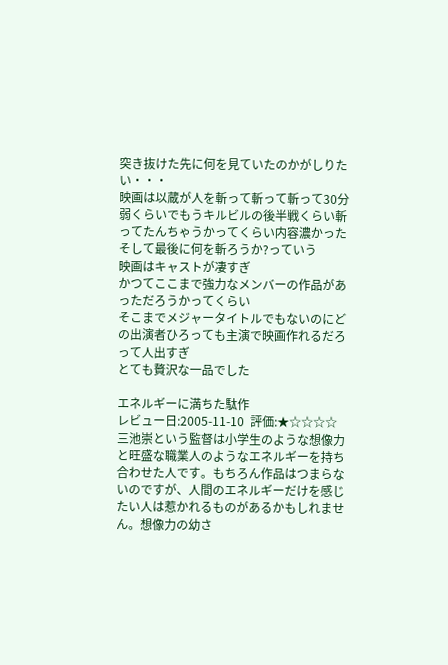突き抜けた先に何を見ていたのかがしりたい・・・
映画は以蔵が人を斬って斬って斬って30分弱くらいでもうキルビルの後半戦くらい斬ってたんちゃうかってくらい内容濃かった
そして最後に何を斬ろうか?っていう
映画はキャストが凄すぎ
かつてここまで強力なメンバーの作品があっただろうかってくらい
そこまでメジャータイトルでもないのにどの出演者ひろっても主演で映画作れるだろって人出すぎ
とても贅沢な一品でした

エネルギーに満ちた駄作
レビュー日:2005-11-10  評価:★☆☆☆☆
三池崇という監督は小学生のような想像力と旺盛な職業人のようなエネルギーを持ち合わせた人です。もちろん作品はつまらないのですが、人間のエネルギーだけを感じたい人は惹かれるものがあるかもしれません。想像力の幼さ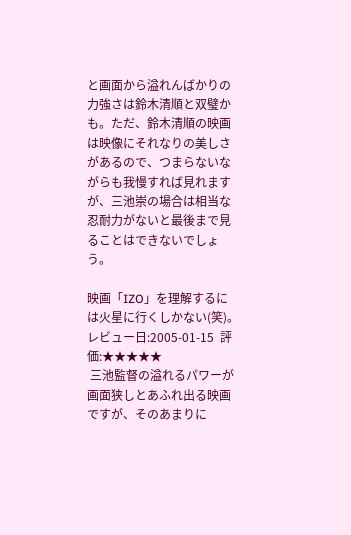と画面から溢れんばかりの力強さは鈴木清順と双璧かも。ただ、鈴木清順の映画は映像にそれなりの美しさがあるので、つまらないながらも我慢すれば見れますが、三池崇の場合は相当な忍耐力がないと最後まで見ることはできないでしょう。

映画「IZO」を理解するには火星に行くしかない(笑)。
レビュー日:2005-01-15  評価:★★★★★
 三池監督の溢れるパワーが画面狭しとあふれ出る映画ですが、そのあまりに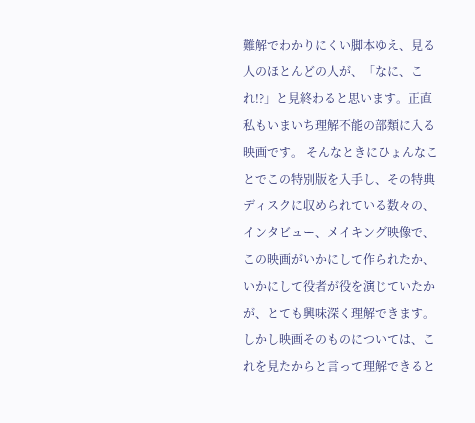難解でわかりにくい脚本ゆえ、見る人のほとんどの人が、「なに、これ!?」と見終わると思います。正直私もいまいち理解不能の部類に入る映画です。 そんなときにひょんなことでこの特別版を入手し、その特典ディスクに収められている数々の、インタビュー、メイキング映像で、この映画がいかにして作られたか、いかにして役者が役を演じていたかが、とても興味深く理解できます。しかし映画そのものについては、これを見たからと言って理解できると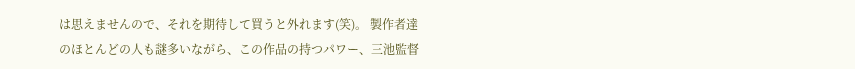は思えませんので、それを期待して買うと外れます(笑)。 製作者達のほとんどの人も謎多いながら、この作品の持つパワー、三池監督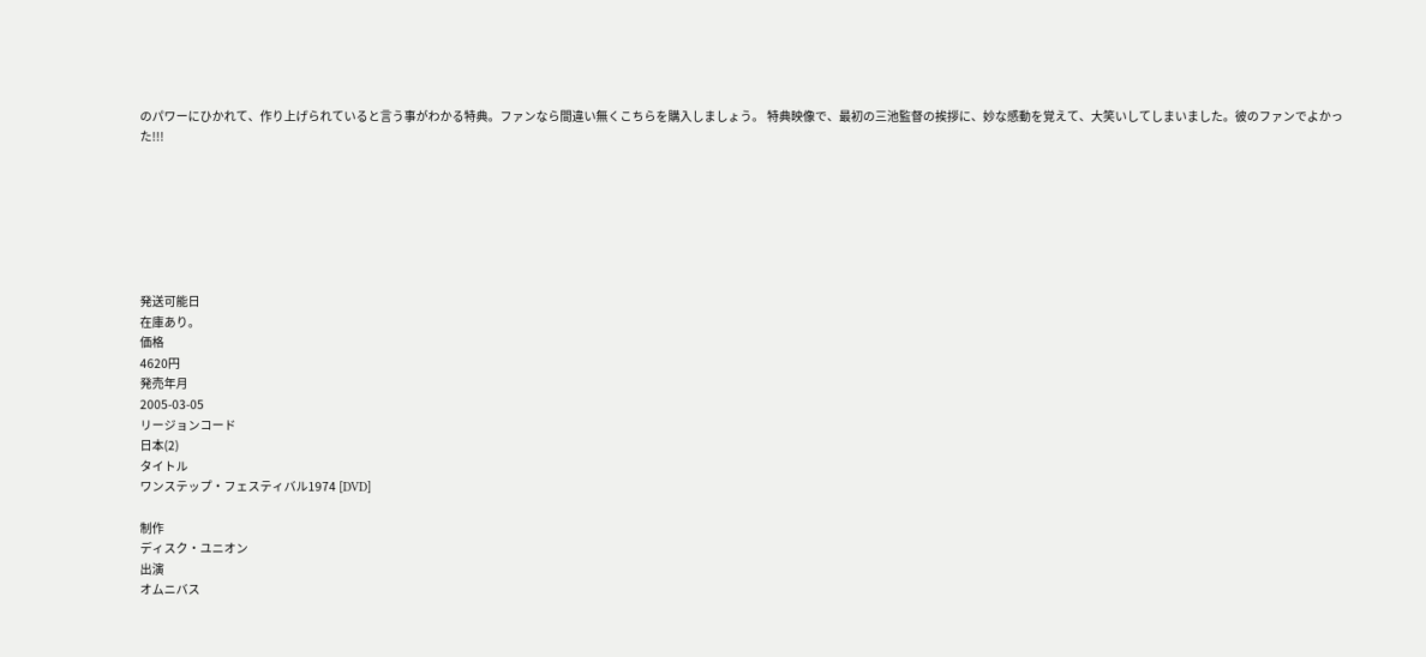のパワーにひかれて、作り上げられていると言う事がわかる特典。ファンなら間違い無くこちらを購入しましょう。 特典映像で、最初の三池監督の挨拶に、妙な感動を覚えて、大笑いしてしまいました。彼のファンでよかった!!!







発送可能日
在庫あり。
価格
4620円
発売年月
2005-03-05
リージョンコード
日本(2)
タイトル
ワンステップ・フェスティバル1974 [DVD]

制作
ディスク・ユニオン
出演
オムニバス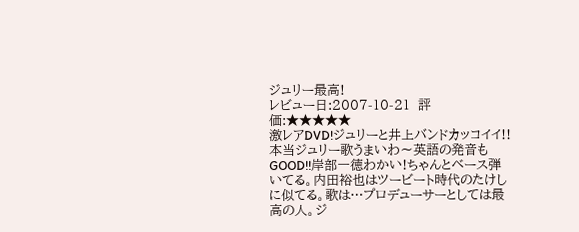ジュリー最高!
レビュー日:2007-10-21  評価:★★★★★
激レアDVD!ジュリーと井上バンドカッコイイ!!本当ジュリー歌うまいわ〜英語の発音もGOOD!!岸部一徳わかい!ちゃんとベース弾いてる。内田裕也はツービート時代のたけしに似てる。歌は…プロデューサーとしては最高の人。ジ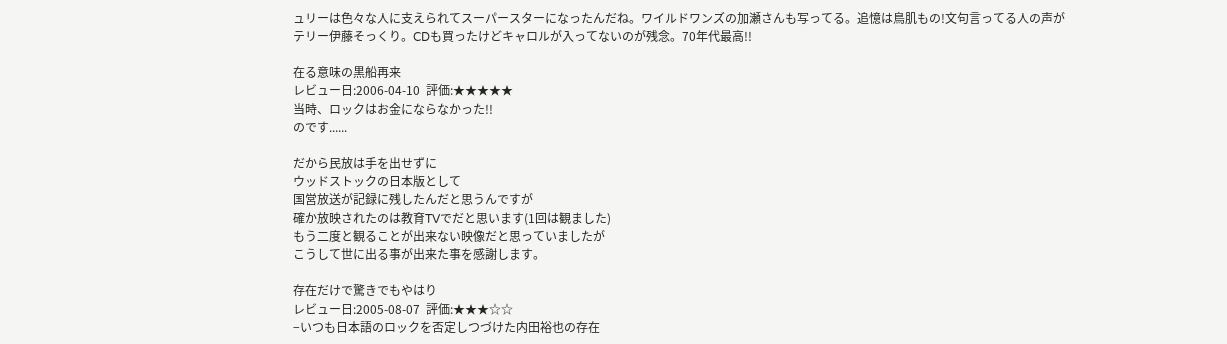ュリーは色々な人に支えられてスーパースターになったんだね。ワイルドワンズの加瀬さんも写ってる。追憶は鳥肌もの!文句言ってる人の声がテリー伊藤そっくり。CDも買ったけどキャロルが入ってないのが残念。70年代最高!!

在る意味の黒船再来
レビュー日:2006-04-10  評価:★★★★★
当時、ロックはお金にならなかった!!
のです......

だから民放は手を出せずに
ウッドストックの日本版として
国営放送が記録に残したんだと思うんですが
確か放映されたのは教育TVでだと思います(1回は観ました)
もう二度と観ることが出来ない映像だと思っていましたが
こうして世に出る事が出来た事を感謝します。

存在だけで驚きでもやはり
レビュー日:2005-08-07  評価:★★★☆☆
−いつも日本語のロックを否定しつづけた内田裕也の存在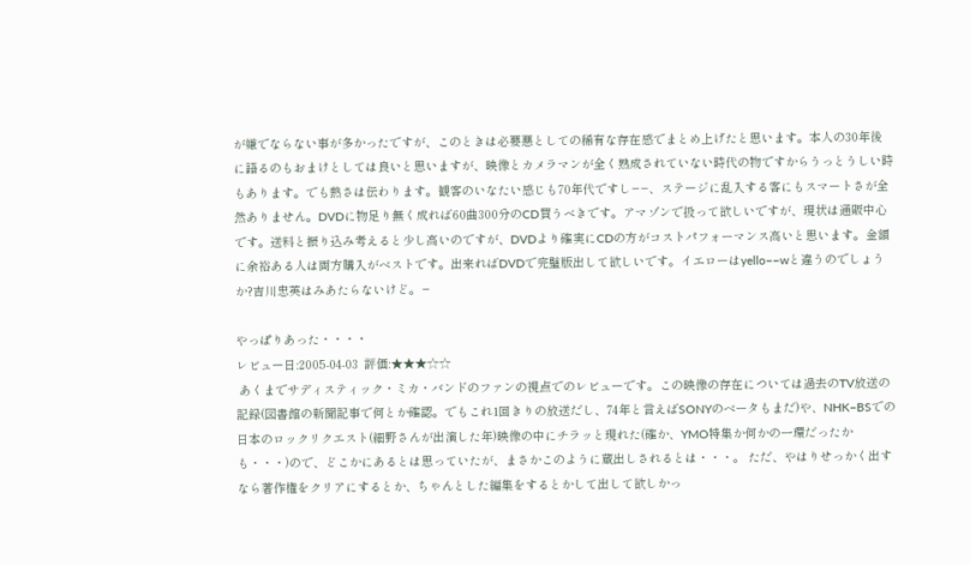が嫌でならない事が多かったですが、このときは必要悪としての稀有な存在感でまとめ上げたと思います。本人の30年後に語るのもおまけとしては良いと思いますが、映像とカメラマンが全く熟成されていない時代の物ですからうっとうしい時もあります。でも熱さは伝わります。観客のいなたい感じも70年代ですし−−、ステージに乱入する客にもスマートさが全然ありません。DVDに物足り無く成れば60曲300分のCD買うべきです。アマゾンで扱って欲しいですが、現状は通販中心です。送料と振り込み考えると少し高いのですが、DVDより確実にCDの方がコストパフォーマンス高いと思います。金額に余裕ある人は両方購入がベストです。出来ればDVDで完璧版出して欲しいです。イエローはyello−−wと違うのでしょうか?吉川忠英はみあたらないけど。−

やっぱりあった・・・・
レビュー日:2005-04-03  評価:★★★☆☆
 あくまでサディスティック・ミカ・バンドのファンの視点でのレビューです。この映像の存在については過去のTV放送の記録(図書館の新聞記事で何とか確認。でもこれ1回きりの放送だし、74年と言えばSONYのベータもまだ)や、NHK−BSでの日本のロックリクエスト(細野さんが出演した年)映像の中にチラッと現れた(確か、YMO特集か何かの一環だったかも・・・)ので、どこかにあるとは思っていたが、まさかこのように蔵出しされるとは・・・。 ただ、やはりせっかく出すなら著作権をクリアにするとか、ちゃんとした編集をするとかして出して欲しかっ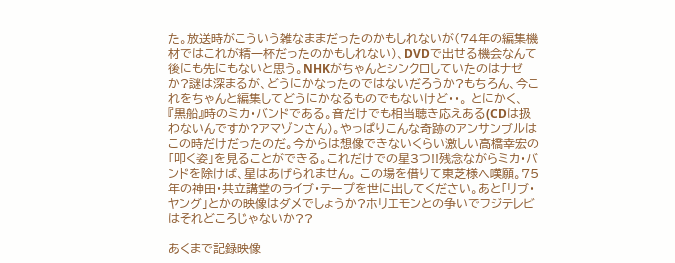た。放送時がこういう雑なままだったのかもしれないが(74年の編集機材ではこれが精一杯だったのかもしれない)、DVDで出せる機会なんて後にも先にもないと思う。NHKがちゃんとシンクロしていたのはナゼか?謎は深まるが、どうにかなったのではないだろうか?もちろん、今これをちゃんと編集してどうにかなるものでもないけど・・。 とにかく、『黒船』時のミカ・バンドである。音だけでも相当聴き応えある(CDは扱わないんですか?アマゾンさん)。やっぱりこんな奇跡のアンサンブルはこの時だけだったのだ。今からは想像できないくらい激しい高橋幸宏の「叩く姿」を見ることができる。これだけでの星3つ!!残念ながらミカ・バンドを除けば、星はあげられません。 この場を借りて東芝様へ嘆願。75年の神田・共立講堂のライブ・テープを世に出してください。あと「リブ・ヤング」とかの映像はダメでしょうか?ホリエモンとの争いでフジテレビはそれどころじゃないか??

あくまで記録映像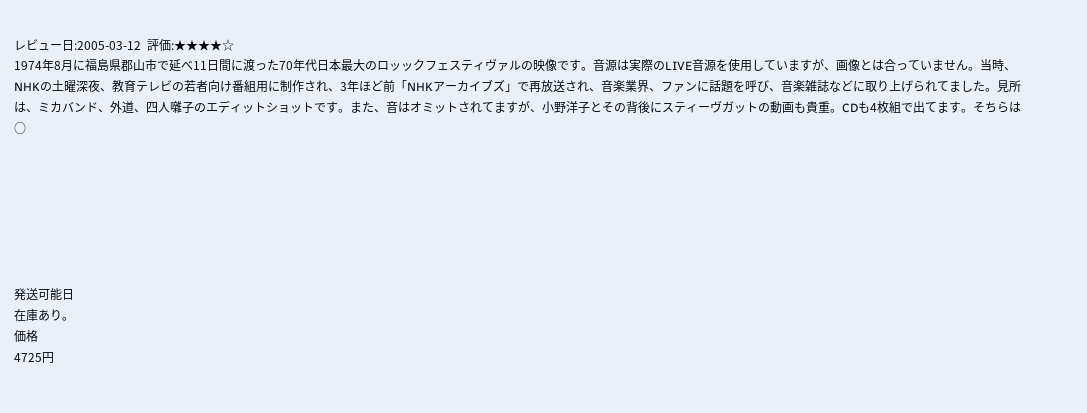レビュー日:2005-03-12  評価:★★★★☆
1974年8月に福島県郡山市で延べ11日間に渡った70年代日本最大のロッックフェスティヴァルの映像です。音源は実際のLIVE音源を使用していますが、画像とは合っていません。当時、NHKの土曜深夜、教育テレビの若者向け番組用に制作され、3年ほど前「NHKアーカイブズ」で再放送され、音楽業界、ファンに話題を呼び、音楽雑誌などに取り上げられてました。見所は、ミカバンド、外道、四人囃子のエディットショットです。また、音はオミットされてますが、小野洋子とその背後にスティーヴガットの動画も貴重。CDも4枚組で出てます。そちらは○







発送可能日
在庫あり。
価格
4725円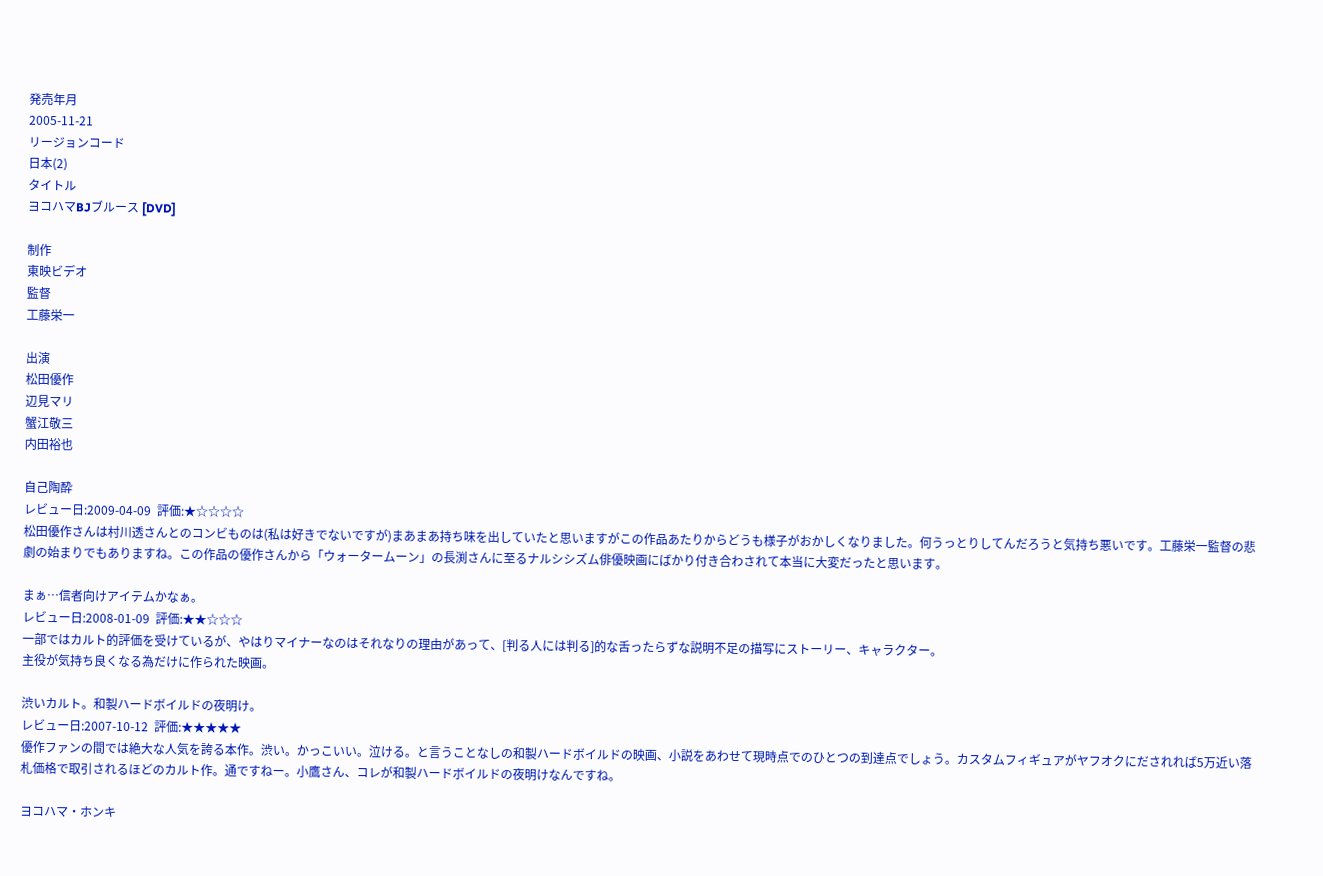発売年月
2005-11-21
リージョンコード
日本(2)
タイトル
ヨコハマBJブルース [DVD]

制作
東映ビデオ
監督
工藤栄一

出演
松田優作
辺見マリ
蟹江敬三
内田裕也

自己陶酔
レビュー日:2009-04-09  評価:★☆☆☆☆
松田優作さんは村川透さんとのコンビものは(私は好きでないですが)まあまあ持ち味を出していたと思いますがこの作品あたりからどうも様子がおかしくなりました。何うっとりしてんだろうと気持ち悪いです。工藤栄一監督の悲劇の始まりでもありますね。この作品の優作さんから「ウォータームーン」の長渕さんに至るナルシシズム俳優映画にばかり付き合わされて本当に大変だったと思います。

まぁ…信者向けアイテムかなぁ。
レビュー日:2008-01-09  評価:★★☆☆☆
一部ではカルト的評価を受けているが、やはりマイナーなのはそれなりの理由があって、[判る人には判る]的な舌ったらずな説明不足の描写にストーリー、キャラクター。
主役が気持ち良くなる為だけに作られた映画。

渋いカルト。和製ハードボイルドの夜明け。
レビュー日:2007-10-12  評価:★★★★★
優作ファンの間では絶大な人気を誇る本作。渋い。かっこいい。泣ける。と言うことなしの和製ハードボイルドの映画、小説をあわせて現時点でのひとつの到達点でしょう。カスタムフィギュアがヤフオクにだされれば5万近い落札価格で取引されるほどのカルト作。通ですねー。小鷹さん、コレが和製ハードボイルドの夜明けなんですね。

ヨコハマ・ホンキ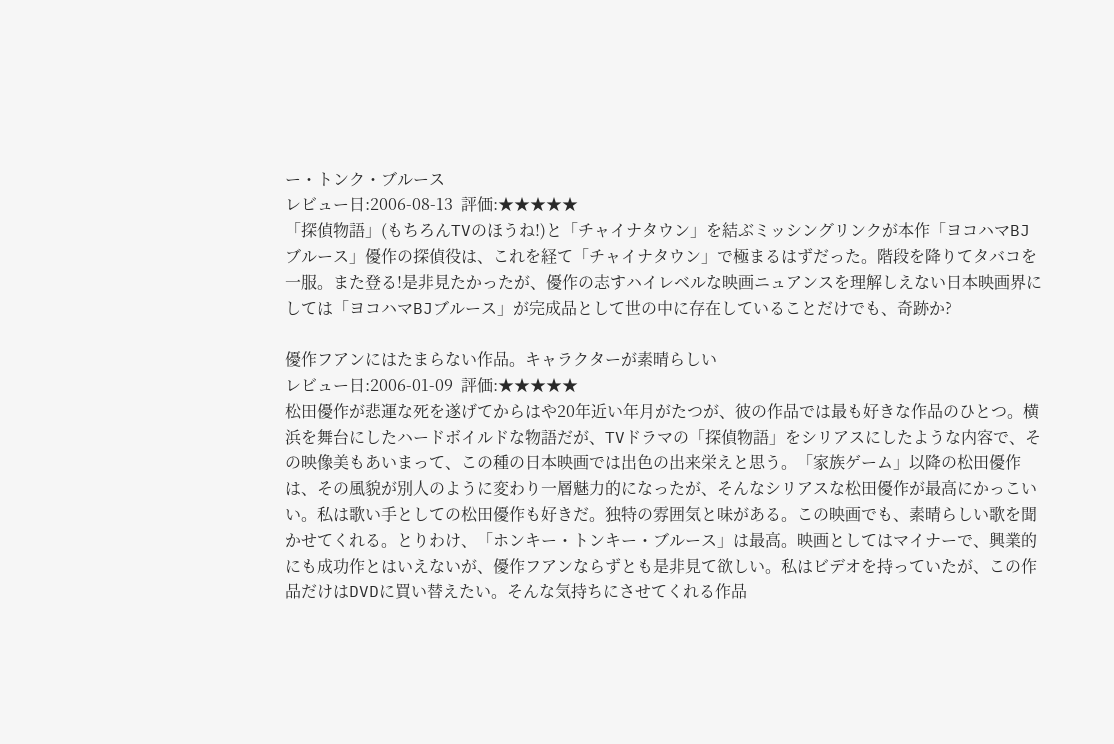ー・トンク・ブルース
レビュー日:2006-08-13  評価:★★★★★
「探偵物語」(もちろんTVのほうね!)と「チャイナタウン」を結ぶミッシングリンクが本作「ヨコハマBJブルース」優作の探偵役は、これを経て「チャイナタウン」で極まるはずだった。階段を降りてタバコを一服。また登る!是非見たかったが、優作の志すハイレベルな映画ニュアンスを理解しえない日本映画界にしては「ヨコハマBJブルース」が完成品として世の中に存在していることだけでも、奇跡か?

優作フアンにはたまらない作品。キャラクターが素晴らしい
レビュー日:2006-01-09  評価:★★★★★
松田優作が悲運な死を遂げてからはや20年近い年月がたつが、彼の作品では最も好きな作品のひとつ。横浜を舞台にしたハードボイルドな物語だが、TVドラマの「探偵物語」をシリアスにしたような内容で、その映像美もあいまって、この種の日本映画では出色の出来栄えと思う。「家族ゲーム」以降の松田優作は、その風貌が別人のように変わり一層魅力的になったが、そんなシリアスな松田優作が最高にかっこいい。私は歌い手としての松田優作も好きだ。独特の雰囲気と味がある。この映画でも、素晴らしい歌を聞かせてくれる。とりわけ、「ホンキー・トンキー・ブルース」は最高。映画としてはマイナーで、興業的にも成功作とはいえないが、優作フアンならずとも是非見て欲しい。私はビデオを持っていたが、この作品だけはDVDに買い替えたい。そんな気持ちにさせてくれる作品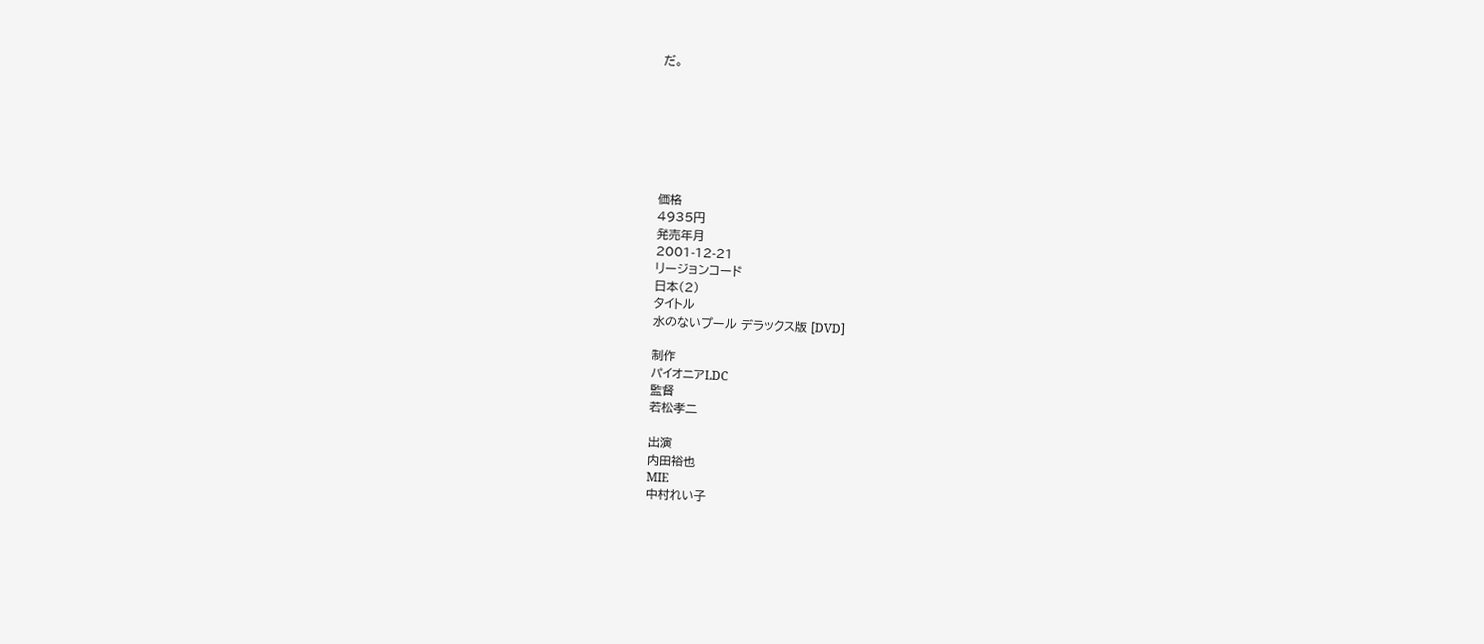だ。







価格
4935円
発売年月
2001-12-21
リージョンコード
日本(2)
タイトル
水のないプール デラックス版 [DVD]

制作
パイオニアLDC
監督
若松孝二

出演
内田裕也
MIE
中村れい子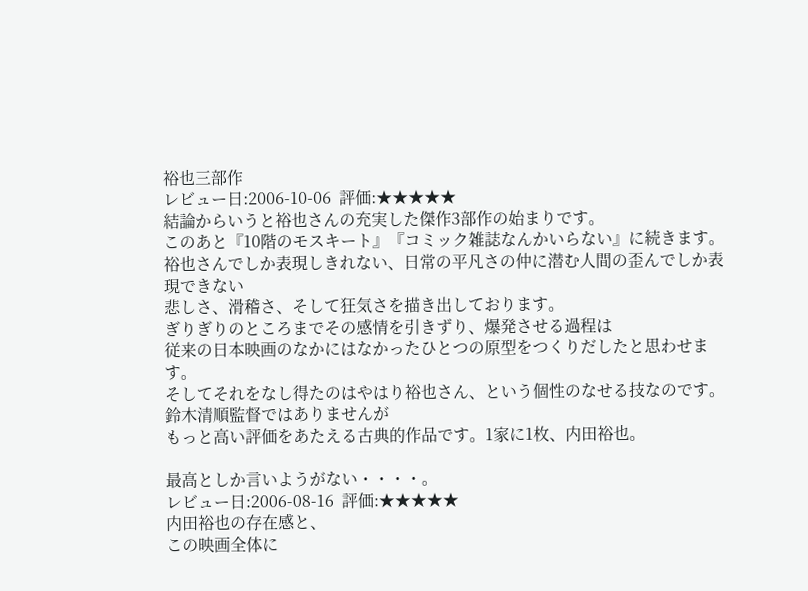裕也三部作
レビュー日:2006-10-06  評価:★★★★★
結論からいうと裕也さんの充実した傑作3部作の始まりです。
このあと『10階のモスキート』『コミック雑誌なんかいらない』に続きます。
裕也さんでしか表現しきれない、日常の平凡さの仲に潜む人間の歪んでしか表現できない
悲しさ、滑稽さ、そして狂気さを描き出しております。
ぎりぎりのところまでその感情を引きずり、爆発させる過程は
従来の日本映画のなかにはなかったひとつの原型をつくりだしたと思わせます。
そしてそれをなし得たのはやはり裕也さん、という個性のなせる技なのです。
鈴木清順監督ではありませんが
もっと高い評価をあたえる古典的作品です。1家に1枚、内田裕也。

最高としか言いようがない・・・・。
レビュー日:2006-08-16  評価:★★★★★
内田裕也の存在感と、
この映画全体に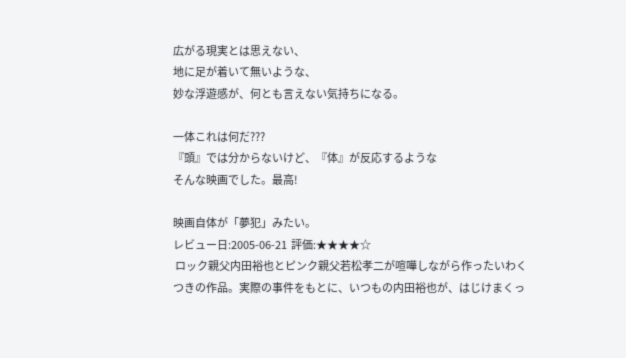広がる現実とは思えない、
地に足が着いて無いような、
妙な浮遊感が、何とも言えない気持ちになる。

一体これは何だ???
『頭』では分からないけど、『体』が反応するような
そんな映画でした。最高!

映画自体が「夢犯」みたい。
レビュー日:2005-06-21  評価:★★★★☆
 ロック親父内田裕也とピンク親父若松孝二が喧嘩しながら作ったいわくつきの作品。実際の事件をもとに、いつもの内田裕也が、はじけまくっ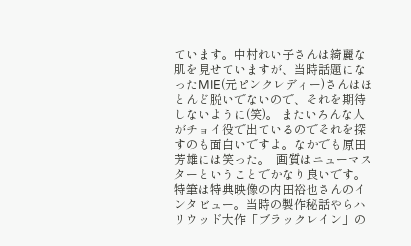ています。中村れい子さんは綺麗な肌を見せていますが、当時話題になったMIE(元ピンクレディー)さんはほとんど脱いでないので、それを期待しないように(笑)。 またいろんな人がチョイ役で出ているのでそれを探すのも面白いですよ。なかでも原田芳雄には笑った。  画質はニューマスターということでかなり良いです。特筆は特典映像の内田裕也さんのインタビュー。当時の製作秘話やらハリウッド大作「ブラックレイン」の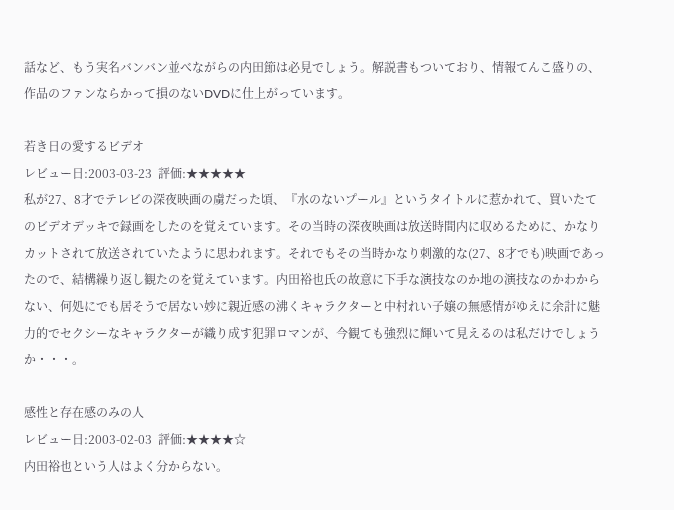話など、もう実名バンバン並べながらの内田節は必見でしょう。解説書もついており、情報てんこ盛りの、作品のファンならかって損のないDVDに仕上がっています。

若き日の愛するビデオ
レビュー日:2003-03-23  評価:★★★★★
私が27、8才でテレビの深夜映画の虜だった頃、『水のないプール』というタイトルに惹かれて、買いたてのビデオデッキで録画をしたのを覚えています。その当時の深夜映画は放送時間内に収めるために、かなりカットされて放送されていたように思われます。それでもその当時かなり刺激的な(27、8才でも)映画であったので、結構繰り返し観たのを覚えています。内田裕也氏の故意に下手な演技なのか地の演技なのかわからない、何処にでも居そうで居ない妙に親近感の沸くキャラクターと中村れい子嬢の無感情がゆえに余計に魅力的でセクシーなキャラクターが織り成す犯罪ロマンが、今観ても強烈に輝いて見えるのは私だけでしょうか・・・。

感性と存在感のみの人
レビュー日:2003-02-03  評価:★★★★☆
内田裕也という人はよく分からない。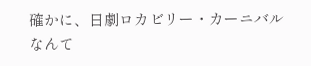確かに、日劇ロカビリー・カーニバルなんて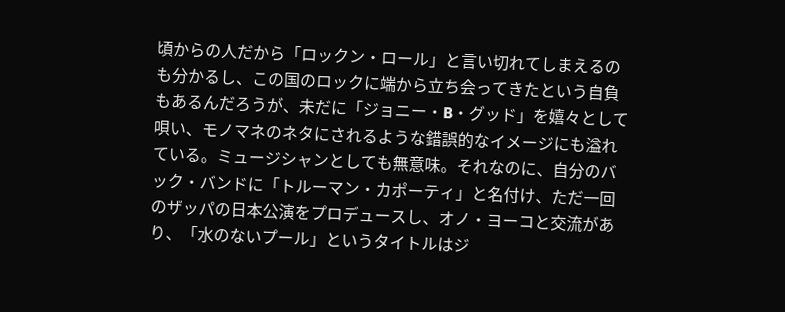頃からの人だから「ロックン・ロール」と言い切れてしまえるのも分かるし、この国のロックに端から立ち会ってきたという自負もあるんだろうが、未だに「ジョニー・B・グッド」を嬉々として唄い、モノマネのネタにされるような錯誤的なイメージにも溢れている。ミュージシャンとしても無意味。それなのに、自分のバック・バンドに「トルーマン・カポーティ」と名付け、ただ一回のザッパの日本公演をプロデュースし、オノ・ヨーコと交流があり、「水のないプール」というタイトルはジ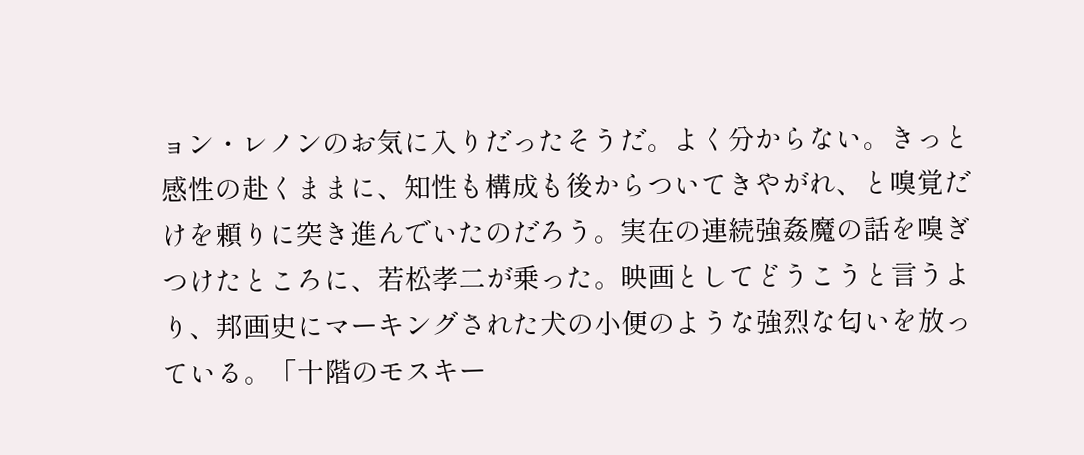ョン・レノンのお気に入りだったそうだ。よく分からない。きっと感性の赴くままに、知性も構成も後からついてきやがれ、と嗅覚だけを頼りに突き進んでいたのだろう。実在の連続強姦魔の話を嗅ぎつけたところに、若松孝二が乗った。映画としてどうこうと言うより、邦画史にマーキングされた犬の小便のような強烈な匂いを放っている。「十階のモスキー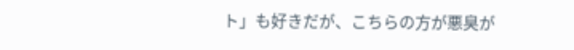ト」も好きだが、こちらの方が悪臭が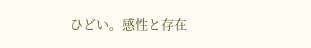ひどい。感性と存在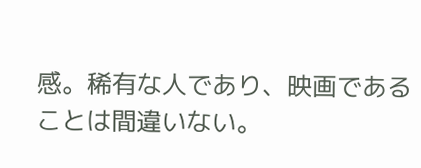感。稀有な人であり、映画であることは間違いない。